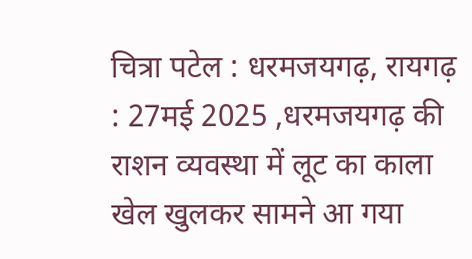चित्रा पटेल : धरमजयगढ़, रायगढ़ : 27मई 2025 ,धरमजयगढ़ की राशन व्यवस्था में लूट का काला खेल खुलकर सामने आ गया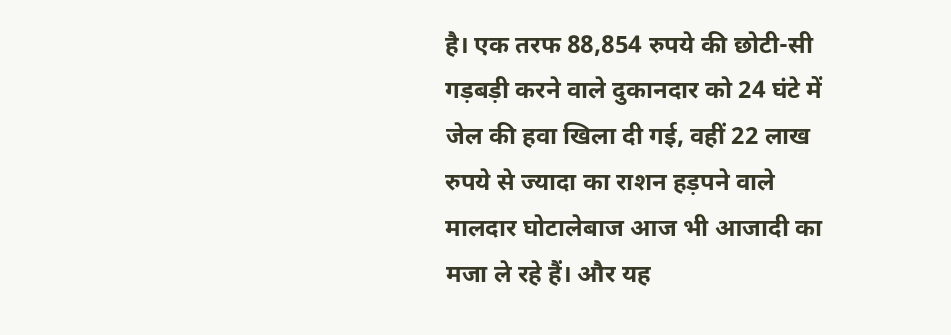है। एक तरफ 88,854 रुपये की छोटी-सी गड़बड़ी करने वाले दुकानदार को 24 घंटे में जेल की हवा खिला दी गई, वहीं 22 लाख रुपये से ज्यादा का राशन हड़पने वाले मालदार घोटालेबाज आज भी आजादी का मजा ले रहे हैं। और यह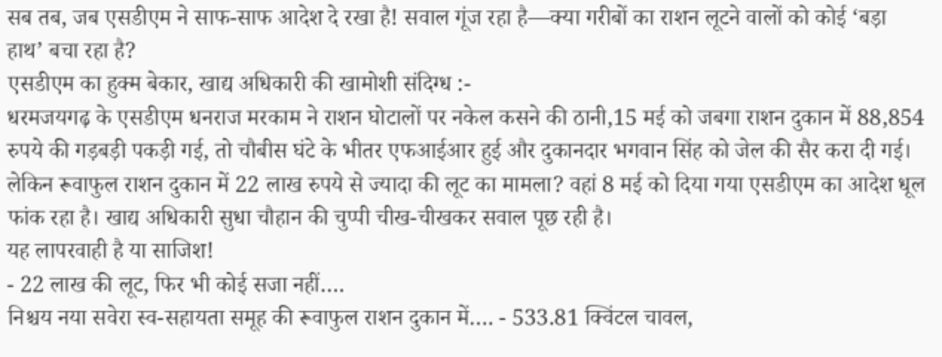सब तब, जब एसडीएम ने साफ-साफ आदेश दे रखा है! सवाल गूंज रहा है—क्या गरीबों का राशन लूटने वालों को कोई ‘बड़ा हाथ’ बचा रहा है?
एसडीएम का हुक्म बेकार, खाद्य अधिकारी की खामोशी संदिग्ध :-
धरमजयगढ़ के एसडीएम धनराज मरकाम ने राशन घोटालों पर नकेल कसने की ठानी,15 मई को जबगा राशन दुकान में 88,854 रुपये की गड़बड़ी पकड़ी गई, तो चौबीस घंटे के भीतर एफआईआर हुई और दुकानदार भगवान सिंह को जेल की सैर करा दी गई। लेकिन रूवाफुल राशन दुकान में 22 लाख रुपये से ज्यादा की लूट का मामला? वहां 8 मई को दिया गया एसडीएम का आदेश धूल फांक रहा है। खाद्य अधिकारी सुधा चौहान की चुप्पी चीख-चीखकर सवाल पूछ रही है।
यह लापरवाही है या साजिश!
- 22 लाख की लूट, फिर भी कोई सजा नहीं….
निश्चय नया सवेरा स्व-सहायता समूह की रूवाफुल राशन दुकान में…. - 533.81 क्विंटल चावल,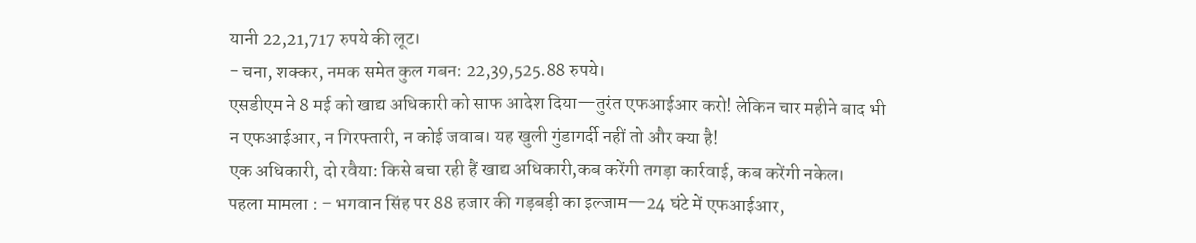यानी 22,21,717 रुपये की लूट।
- चना, शक्कर, नमक समेत कुल गबन: 22,39,525.88 रुपये।
एसडीएम ने 8 मई को खाद्य अधिकारी को साफ आदेश दिया—तुरंत एफआईआर करो! लेकिन चार महीने बाद भी न एफआईआर, न गिरफ्तारी, न कोई जवाब। यह खुली गुंडागर्दी नहीं तो और क्या है!
एक अधिकारी, दो रवैया: किसे बचा रही हैं खाद्य अधिकारी,कब करेंगी तगड़ा कार्रवाई, कब करेंगी नकेल।
पहला मामला : – भगवान सिंह पर 88 हजार की गड़बड़ी का इल्जाम—24 घंटे में एफआईआर,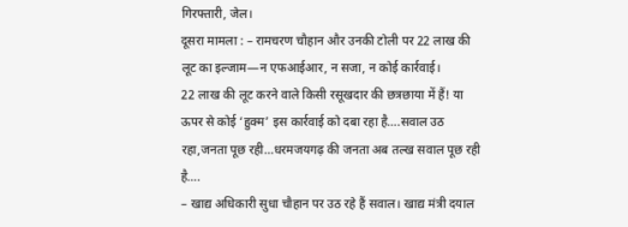गिरफ्तारी, जेल।
दूसरा मामला : – रामचरण चौहान और उनकी टोली पर 22 लाख की लूट का इल्जाम—न एफआईआर, न सजा, न कोई कार्रवाई।
22 लाख की लूट करने वाले किसी रसूखदार की छत्रछाया में हैं! या ऊपर से कोई ‘हुक्म’ इस कार्रवाई को दबा रहा है….सवाल उठ रहा,जनता पूछ रही…धरमजयगढ़ की जनता अब तल्ख सवाल पूछ रही है….
– खाद्य अधिकारी सुधा चौहान पर उठ रहे हैं सवाल। खाद्य मंत्री दयाल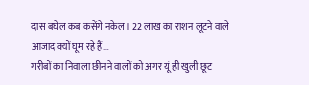दास बघेल कब कसेंगे नकेल। 22 लाख का राशन लूटने वाले आजाद क्यों घूम रहे हैं…
गरीबों का निवाला छीनने वालों को अगर यूं ही खुली छूट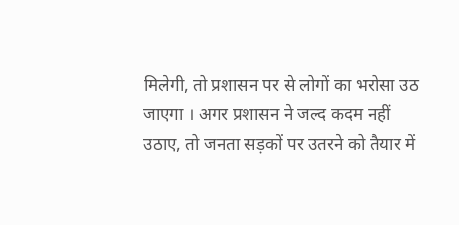मिलेगी, तो प्रशासन पर से लोगों का भरोसा उठ जाएगा । अगर प्रशासन ने जल्द कदम नहीं उठाए, तो जनता सड़कों पर उतरने को तैयार में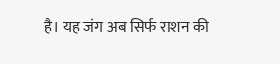है। यह जंग अब सिर्फ राशन की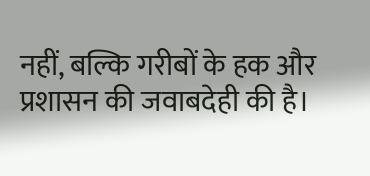नहीं, बल्कि गरीबों के हक और प्रशासन की जवाबदेही की है।